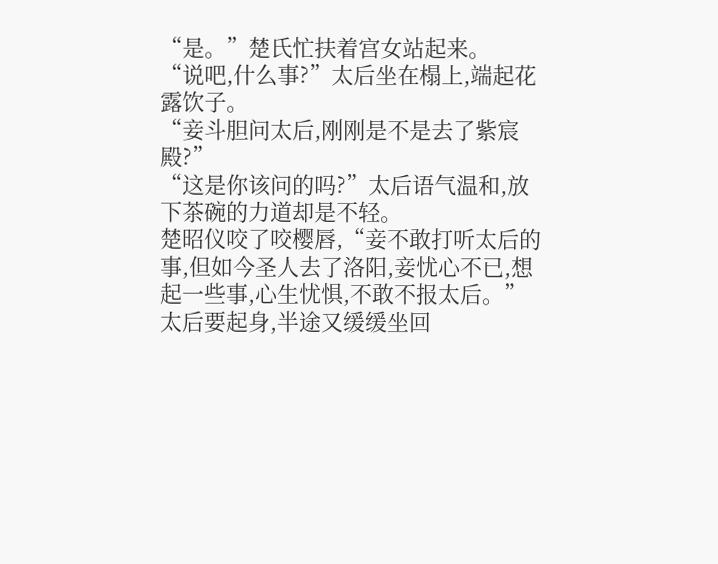“是。”楚氏忙扶着宫女站起来。
“说吧,什么事?”太后坐在榻上,端起花露饮子。
“妾斗胆问太后,刚刚是不是去了紫宸殿?”
“这是你该问的吗?”太后语气温和,放下茶碗的力道却是不轻。
楚昭仪咬了咬樱唇,“妾不敢打听太后的事,但如今圣人去了洛阳,妾忧心不已,想起一些事,心生忧惧,不敢不报太后。”
太后要起身,半途又缓缓坐回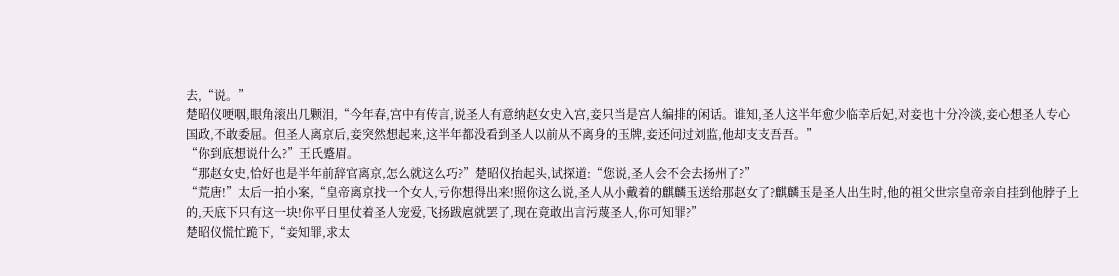去,“说。”
楚昭仪哽咽,眼角滚出几颗泪,“今年春,宫中有传言,说圣人有意纳赵女史入宫,妾只当是宫人编排的闲话。谁知,圣人这半年愈少临幸后妃,对妾也十分冷淡,妾心想圣人专心国政,不敢委屈。但圣人离京后,妾突然想起来,这半年都没看到圣人以前从不离身的玉牌,妾还问过刘监,他却支支吾吾。”
“你到底想说什么?”王氏蹙眉。
“那赵女史,恰好也是半年前辞官离京,怎么就这么巧?”楚昭仪抬起头,试探道:“您说,圣人会不会去扬州了?”
“荒唐!”太后一拍小案,“皇帝离京找一个女人,亏你想得出来!照你这么说,圣人从小戴着的麒麟玉送给那赵女了?麒麟玉是圣人出生时,他的祖父世宗皇帝亲自挂到他脖子上的,天底下只有这一块!你平日里仗着圣人宠爱,飞扬跋扈就罢了,现在竟敢出言污蔑圣人,你可知罪?”
楚昭仪慌忙跪下,“妾知罪,求太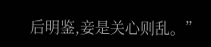后明鉴,妾是关心则乱。”